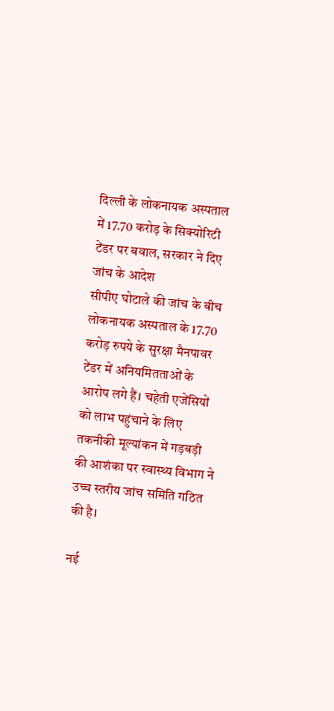दिल्ली के लोकनायक अस्पताल में 17.70 करोड़ के सिक्योरिटी टेंडर पर बवाल, सरकार ने दिए जांच के आदेश
सीपीए घोटाले की जांच के बीच लोकनायक अस्पताल के 17.70 करोड़ रुपये के सुरक्षा मैनपावर टेंडर में अनियमितताओं के आरोप लगे हैं। चहेती एजेंसियों को लाभ पहुंचाने के लिए तकनीकी मूल्यांकन में गड़बड़ी की आशंका पर स्वास्थ्य विभाग ने उच्च स्तरीय जांच समिति गठित की है।

नई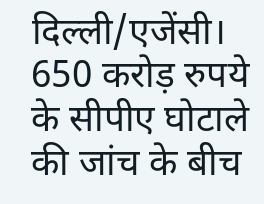दिल्ली/एजेंसी। 650 करोड़ रुपये के सीपीए घोटाले की जांच के बीच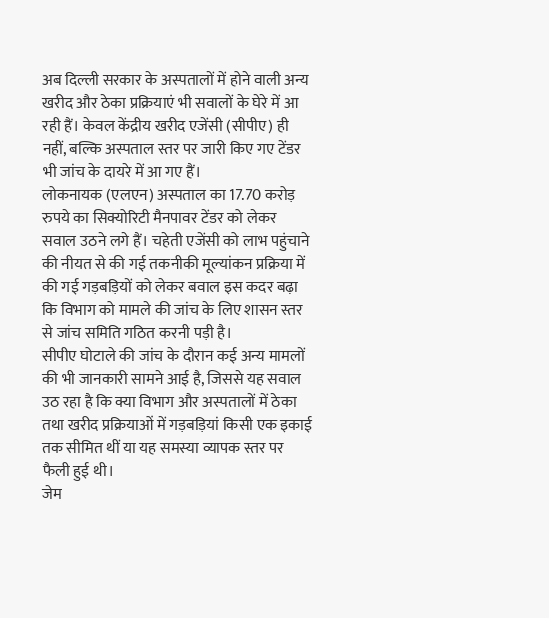अब दिल्ली सरकार के अस्पतालों में होने वाली अन्य खरीद और ठेका प्रक्रियाएं भी सवालों के घेरे में आ रही हैं। केवल केंद्रीय खरीद एजेंसी (सीपीए) ही नहीं, बल्कि अस्पताल स्तर पर जारी किए गए टेंडर भी जांच के दायरे में आ गए हैं।
लोकनायक (एलएन) अस्पताल का 17.70 करोड़ रुपये का सिक्योरिटी मैनपावर टेंडर को लेकर सवाल उठने लगे हैं। चहेती एजेंसी को लाभ पहुंचाने की नीयत से की गई तकनीकी मूल्यांकन प्रक्रिया में की गई गड़बड़ियों को लेकर बवाल इस कदर बढ़ा कि विभाग को मामले की जांच के लिए शासन स्तर से जांच समिति गठित करनी पड़ी है।
सीपीए घोटाले की जांच के दौरान कई अन्य मामलों की भी जानकारी सामने आई है, जिससे यह सवाल उठ रहा है कि क्या विभाग और अस्पतालों में ठेका तथा खरीद प्रक्रियाओं में गड़बड़ियां किसी एक इकाई तक सीमित थीं या यह समस्या व्यापक स्तर पर फैली हुई थी।
जेम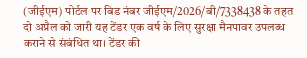(जीईएम) पोर्टल पर बिड नंबर जीईएम/2026/बी/7338438 के तहत दो अप्रैल को जारी यह टेंडर एक वर्ष के लिए सुरक्षा मैनपावर उपलब्ध कराने से संबंधित था। टेंडर की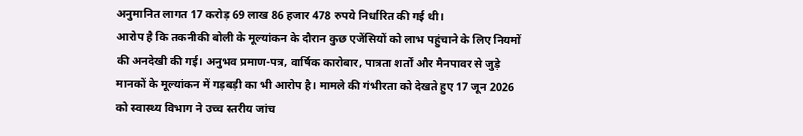अनुमानित लागत 17 करोड़ 69 लाख 86 हजार 478 रुपये निर्धारित की गई थी।
आरोप है कि तकनीकी बोली के मूल्यांकन के दौरान कुछ एजेंसियों को लाभ पहुंचाने के लिए नियमों की अनदेखी की गई। अनुभव प्रमाण-पत्र, वार्षिक कारोबार, पात्रता शर्तों और मैनपावर से जुड़े मानकों के मूल्यांकन में गड़बड़ी का भी आरोप है। मामले की गंभीरता को देखते हुए 17 जून 2026 को स्वास्थ्य विभाग ने उच्च स्तरीय जांच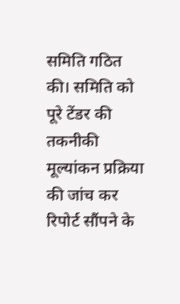समिति गठित की। समिति को पूरे टेंडर की तकनीकी मूल्यांकन प्रक्रिया की जांच कर रिपोर्ट सौंपने के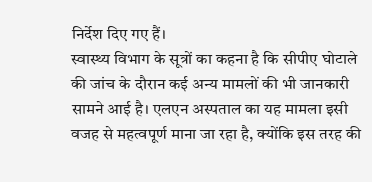निर्देश दिए गए हैं।
स्वास्थ्य विभाग के सूत्रों का कहना है कि सीपीए घोटाले की जांच के दौरान कई अन्य मामलों की भी जानकारी सामने आई है। एलएन अस्पताल का यह मामला इसी वजह से महत्वपूर्ण माना जा रहा है, क्योंकि इस तरह की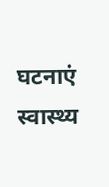घटनाएं स्वास्थ्य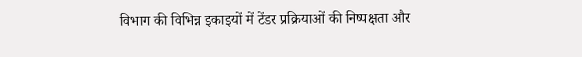विभाग की विभिन्न इकाइयों में टेंडर प्रक्रियाओं की निष्पक्षता और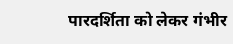पारदर्शिता को लेकर गंभीर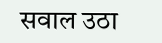सवाल उठा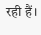रही हैं।